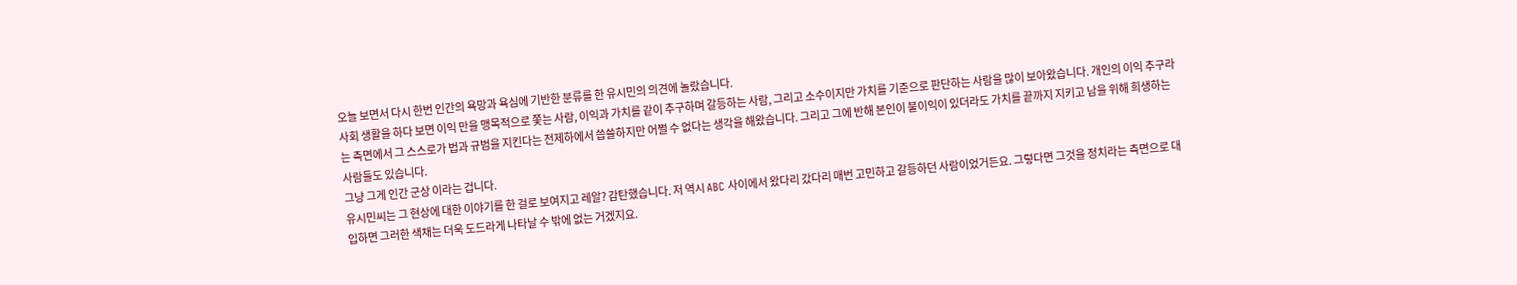오늘 보면서 다시 한번 인간의 욕망과 욕심에 기반한 분류를 한 유시민의 의견에 놀랐습니다.
사회 생활을 하다 보면 이익 만을 맹목적으로 쫓는 사람, 이익과 가치를 같이 추구하며 갈등하는 사람, 그리고 소수이지만 가치를 기준으로 판단하는 사람을 많이 보아왔습니다. 개인의 이익 추구라는 측면에서 그 스스로가 법과 규범을 지킨다는 전제하에서 씁쓸하지만 어쩔 수 없다는 생각을 해왔습니다. 그리고 그에 반해 본인이 불이익이 있더라도 가치를 끝까지 지키고 남을 위해 희생하는 사람들도 있습니다.
그냥 그게 인간 군상 이라는 겁니다.
유시민씨는 그 현상에 대한 이야기를 한 걸로 보여지고 레알? 감탄했습니다. 저 역시 ABC 사이에서 왔다리 갔다리 매번 고민하고 갈등하던 사람이었거든요. 그렇다면 그것을 정치라는 측면으로 대입하면 그러한 색채는 더욱 도드라게 나타날 수 밖에 없는 거겠지요.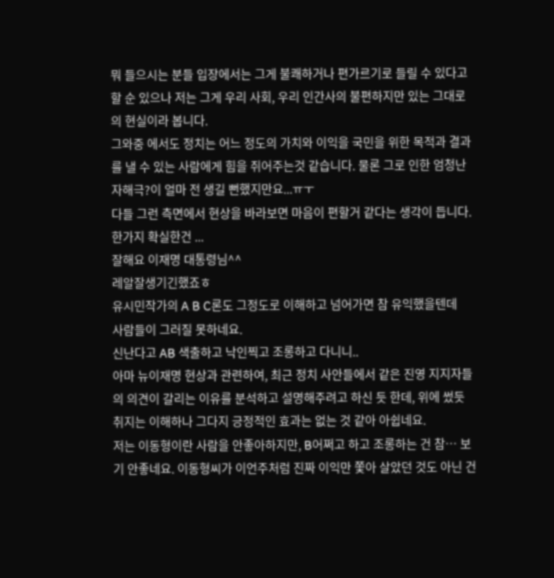뭐 들으시는 분들 입장에서는 그게 불쾌하거나 편가르기로 들릴 수 있다고 할 순 있으나 저는 그게 우리 사회, 우리 인간사의 불편하지만 있는 그대로의 현실이라 봅니다.
그와중 에서도 정치는 어느 정도의 가치와 이익을 국민을 위한 목적과 결과를 낼 수 있는 사람에게 힘을 쥐어주는것 같습니다. 물론 그로 인한 엄청난 자해극?이 얼마 전 생길 뻔했지만요...ㅠㅜ
다들 그런 측면에서 현상을 바라보면 마음이 편할거 같다는 생각이 듭니다.
한가지 확실한건 ...
잘해요 이재명 대통령님^^
레알잘생기긴했죠ㅎ
유시민작가의 A B C론도 그정도로 이해하고 넘어가면 참 유익했을텐데
사람들이 그러질 못하네요.
신난다고 AB 색출하고 낙인찍고 조롱하고 다니니..
아마 뉴이재명 현상과 관련하여, 최근 정치 사안들에서 같은 진영 지지자들의 의견이 갈리는 이유를 분석하고 설명해주려고 하신 듯 한데, 위에 썼듯 취지는 이해하나 그다지 긍정적인 효과는 없는 것 같아 아쉽네요.
저는 이동형이란 사람을 안좋아하지만, B어쩌고 하고 조롱하는 건 참… 보기 안좋네요. 이동형씨가 이언주처럼 진짜 이익만 쫓아 살았던 것도 아닌 건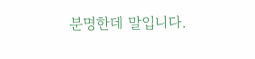분명한데 말입니다.